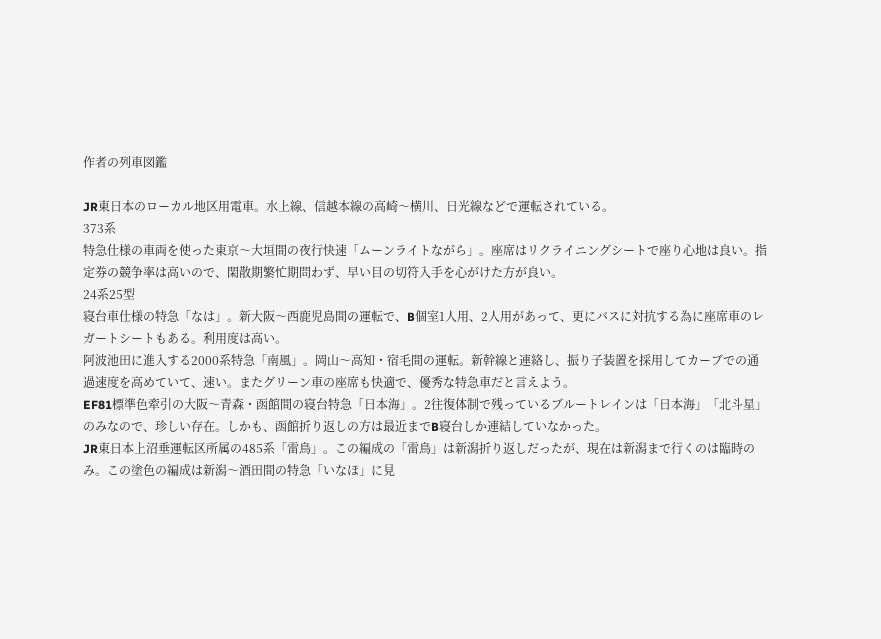作者の列車図鑑

JR東日本のローカル地区用電車。水上線、信越本線の高崎〜横川、日光線などで運転されている。
373系
特急仕様の車両を使った東京〜大垣間の夜行快速「ムーンライトながら」。座席はリクライニングシートで座り心地は良い。指定券の競争率は高いので、閑散期繁忙期問わず、早い目の切符入手を心がけた方が良い。
24系25型
寝台車仕様の特急「なは」。新大阪〜西鹿児島間の運転で、B個室1人用、2人用があって、更にバスに対抗する為に座席車のレガートシートもある。利用度は高い。
阿波池田に進入する2000系特急「南風」。岡山〜高知・宿毛間の運転。新幹線と連絡し、振り子装置を採用してカーブでの通過速度を高めていて、速い。またグリーン車の座席も快適で、優秀な特急車だと言えよう。
EF81標準色牽引の大阪〜青森・函館間の寝台特急「日本海」。2往復体制で残っているブルートレインは「日本海」「北斗星」のみなので、珍しい存在。しかも、函館折り返しの方は最近までB寝台しか連結していなかった。
JR東日本上沼垂運転区所属の485系「雷鳥」。この編成の「雷鳥」は新潟折り返しだったが、現在は新潟まで行くのは臨時のみ。この塗色の編成は新潟〜酒田間の特急「いなほ」に見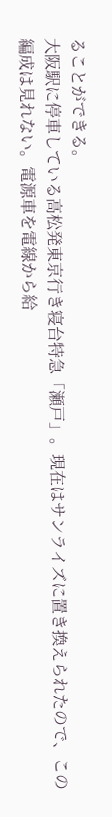ることができる。
大阪駅に停車している高松発東京行き寝台特急「瀬戸」。現在はサンライズに置き換えられたので、この編成は見れない。電源車を電線から給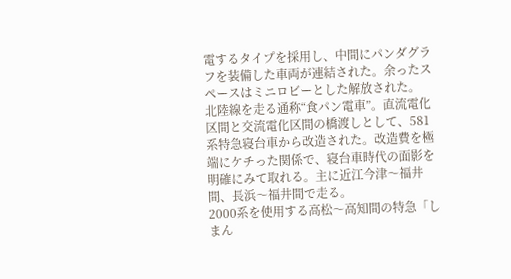電するタイプを採用し、中間にパンダグラフを装備した車両が連結された。余ったスペースはミニロビーとした解放された。
北陸線を走る通称“食パン電車”。直流電化区間と交流電化区間の橋渡しとして、581系特急寝台車から改造された。改造費を極端にケチった関係で、寝台車時代の面影を明確にみて取れる。主に近江今津〜福井間、長浜〜福井間で走る。
2000系を使用する高松〜高知間の特急「しまん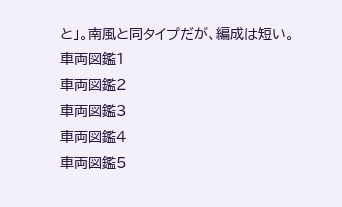と」。南風と同タイプだが、編成は短い。
車両図鑑1
車両図鑑2
車両図鑑3
車両図鑑4
車両図鑑5